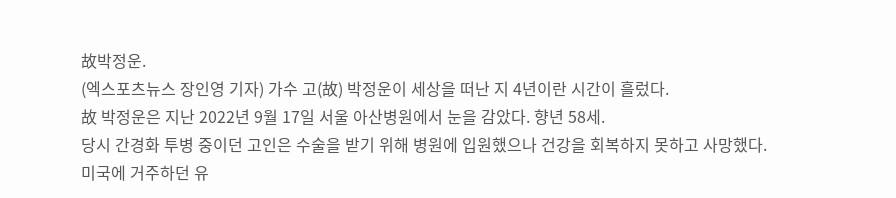故박정운.
(엑스포츠뉴스 장인영 기자) 가수 고(故) 박정운이 세상을 떠난 지 4년이란 시간이 흘렀다.
故 박정운은 지난 2022년 9월 17일 서울 아산병원에서 눈을 감았다. 향년 58세.
당시 간경화 투병 중이던 고인은 수술을 받기 위해 병원에 입원했으나 건강을 회복하지 못하고 사망했다.
미국에 거주하던 유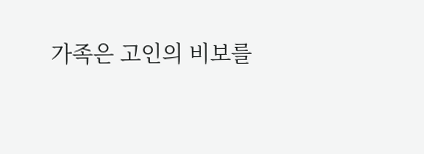가족은 고인의 비보를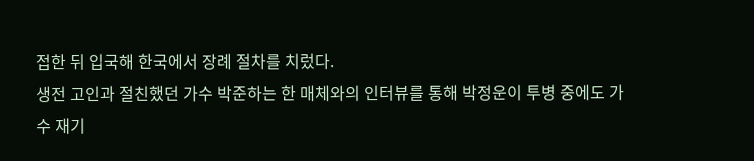접한 뒤 입국해 한국에서 장례 절차를 치렀다.
생전 고인과 절친했던 가수 박준하는 한 매체와의 인터뷰를 통해 박정운이 투병 중에도 가수 재기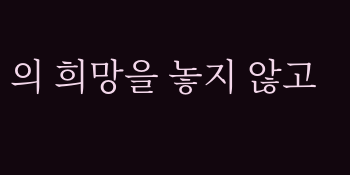의 희망을 놓지 않고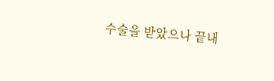수술을 받았으나 끝내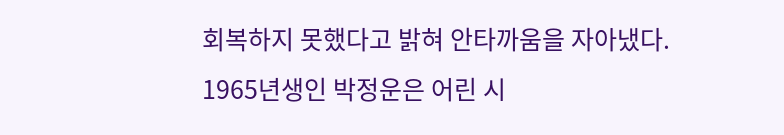회복하지 못했다고 밝혀 안타까움을 자아냈다.
1965년생인 박정운은 어린 시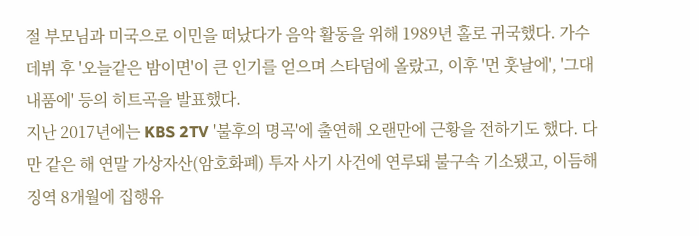절 부모님과 미국으로 이민을 떠났다가 음악 활동을 위해 1989년 홀로 귀국했다. 가수 데뷔 후 '오늘같은 밤이면'이 큰 인기를 얻으며 스타덤에 올랐고, 이후 '먼 훗날에', '그대 내품에' 등의 히트곡을 발표했다.
지난 2017년에는 KBS 2TV '불후의 명곡'에 출연해 오랜만에 근황을 전하기도 했다. 다만 같은 해 연말 가상자산(암호화폐) 투자 사기 사건에 연루돼 불구속 기소됐고, 이듬해 징역 8개월에 집행유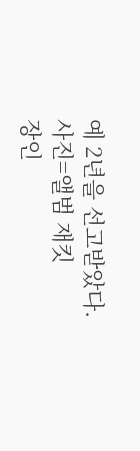예 2년을 선고받았다.
사진=앨범 재킷
장인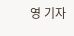영 기자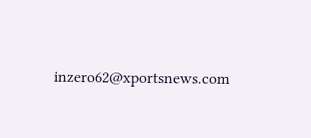inzero62@xportsnews.com